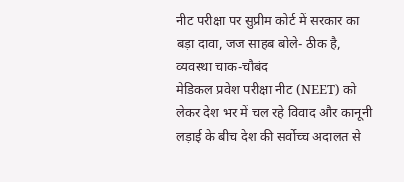नीट परीक्षा पर सुप्रीम कोर्ट में सरकार का बड़ा दावा, जज साहब बोले- ठीक है, व्यवस्था चाक-चौबंद
मेडिकल प्रवेश परीक्षा नीट (NEET) को लेकर देश भर में चल रहे विवाद और कानूनी लड़ाई के बीच देश की सर्वोच्च अदालत से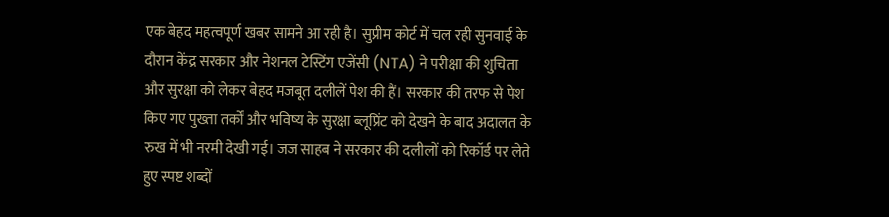एक बेहद महत्वपूर्ण खबर सामने आ रही है। सुप्रीम कोर्ट में चल रही सुनवाई के दौरान केंद्र सरकार और नेशनल टेस्टिंग एजेंसी (NTA) ने परीक्षा की शुचिता और सुरक्षा को लेकर बेहद मजबूत दलीलें पेश की हैं। सरकार की तरफ से पेश किए गए पुख्ता तर्कों और भविष्य के सुरक्षा ब्लूप्रिंट को देखने के बाद अदालत के रुख में भी नरमी देखी गई। जज साहब ने सरकार की दलीलों को रिकॉर्ड पर लेते हुए स्पष्ट शब्दों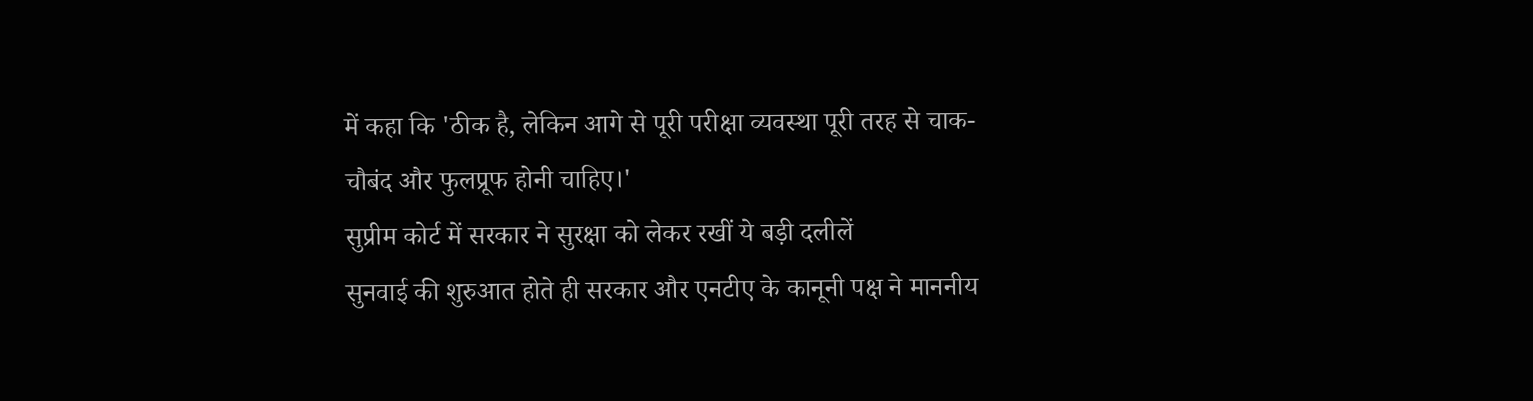में कहा कि 'ठीक है, लेकिन आगे से पूरी परीक्षा व्यवस्था पूरी तरह से चाक-चौबंद और फुलप्रूफ होनी चाहिए।'
सुप्रीम कोर्ट में सरकार ने सुरक्षा को लेकर रखीं ये बड़ी दलीलें
सुनवाई की शुरुआत होते ही सरकार और एनटीए के कानूनी पक्ष ने माननीय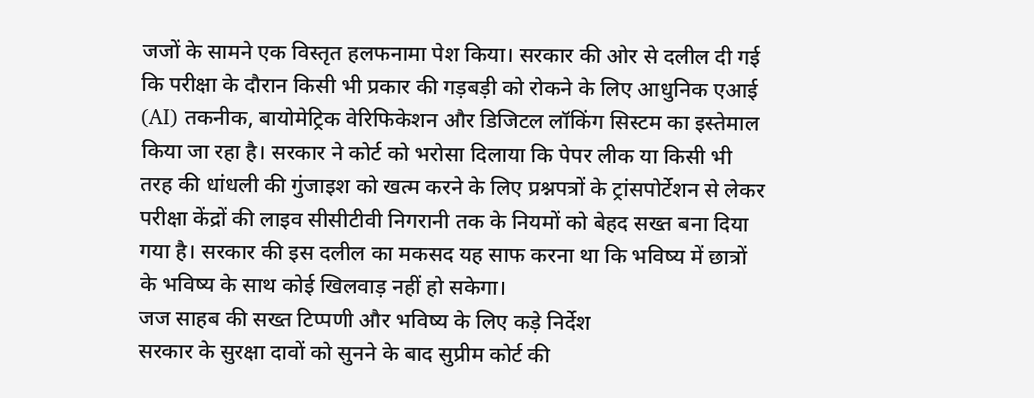जजों के सामने एक विस्तृत हलफनामा पेश किया। सरकार की ओर से दलील दी गई कि परीक्षा के दौरान किसी भी प्रकार की गड़बड़ी को रोकने के लिए आधुनिक एआई (AI) तकनीक, बायोमेट्रिक वेरिफिकेशन और डिजिटल लॉकिंग सिस्टम का इस्तेमाल किया जा रहा है। सरकार ने कोर्ट को भरोसा दिलाया कि पेपर लीक या किसी भी तरह की धांधली की गुंजाइश को खत्म करने के लिए प्रश्नपत्रों के ट्रांसपोर्टेशन से लेकर परीक्षा केंद्रों की लाइव सीसीटीवी निगरानी तक के नियमों को बेहद सख्त बना दिया गया है। सरकार की इस दलील का मकसद यह साफ करना था कि भविष्य में छात्रों के भविष्य के साथ कोई खिलवाड़ नहीं हो सकेगा।
जज साहब की सख्त टिप्पणी और भविष्य के लिए कड़े निर्देश
सरकार के सुरक्षा दावों को सुनने के बाद सुप्रीम कोर्ट की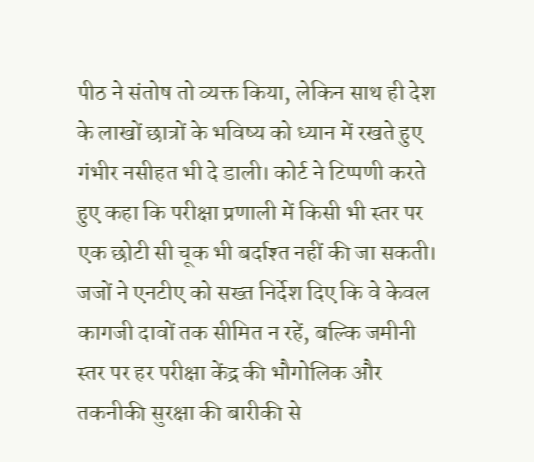पीठ ने संतोष तो व्यक्त किया, लेकिन साथ ही देश के लाखों छात्रों के भविष्य को ध्यान में रखते हुए गंभीर नसीहत भी दे डाली। कोर्ट ने टिप्पणी करते हुए कहा कि परीक्षा प्रणाली में किसी भी स्तर पर एक छोटी सी चूक भी बर्दाश्त नहीं की जा सकती। जजों ने एनटीए को सख्त निर्देश दिए कि वे केवल कागजी दावों तक सीमित न रहें, बल्कि जमीनी स्तर पर हर परीक्षा केंद्र की भौगोलिक और तकनीकी सुरक्षा की बारीकी से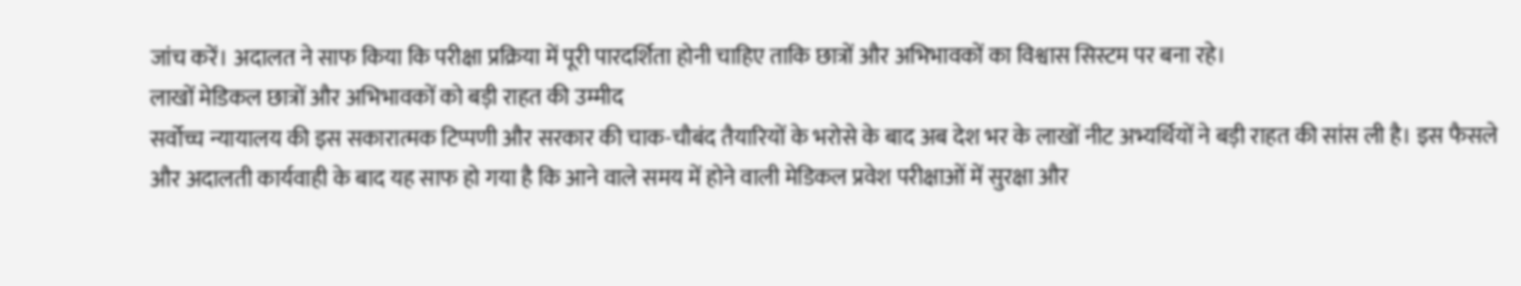जांच करें। अदालत ने साफ किया कि परीक्षा प्रक्रिया में पूरी पारदर्शिता होनी चाहिए ताकि छात्रों और अभिभावकों का विश्वास सिस्टम पर बना रहे।
लाखों मेडिकल छात्रों और अभिभावकों को बड़ी राहत की उम्मीद
सर्वोच्च न्यायालय की इस सकारात्मक टिप्पणी और सरकार की चाक-चौबंद तैयारियों के भरोसे के बाद अब देश भर के लाखों नीट अभ्यर्थियों ने बड़ी राहत की सांस ली है। इस फैसले और अदालती कार्यवाही के बाद यह साफ हो गया है कि आने वाले समय में होने वाली मेडिकल प्रवेश परीक्षाओं में सुरक्षा और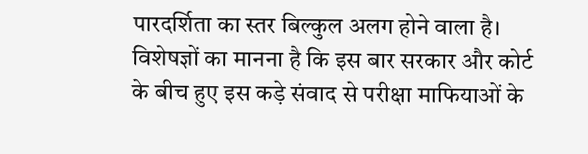पारदर्शिता का स्तर बिल्कुल अलग होने वाला है। विशेषज्ञों का मानना है कि इस बार सरकार और कोर्ट के बीच हुए इस कड़े संवाद से परीक्षा माफियाओं के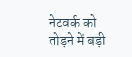नेटवर्क को तोड़ने में बड़ी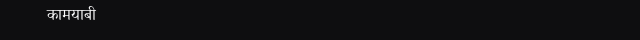कामयाबी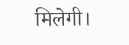मिलेगी।